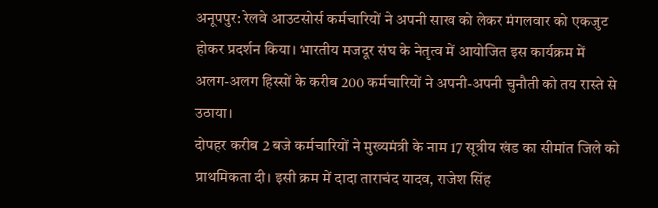अनूपपुर: रेलवे आउटसोर्स कर्मचारियों ने अपनी साख को लेकर मंगलवार को एकजुट होकर प्रदर्शन किया। भारतीय मजदूर संघ के नेतृत्व में आयोजित इस कार्यक्रम में अलग-अलग हिस्सों के करीब 200 कर्मचारियों ने अपनी-अपनी चुनौती को तय रास्ते से उठाया।
दोपहर करीब 2 बजे कर्मचारियों ने मुख्यमंत्री के नाम 17 सूत्रीय खंड का सीमांत जिले को प्राथमिकता दी। इसी क्रम में दादा ताराचंद यादव, राजेश सिंह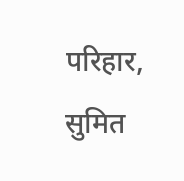परिहार, सुमित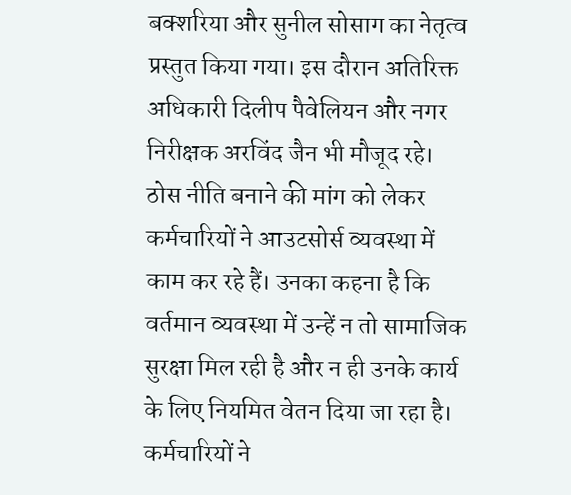बक्शरिया और सुनील सोसाग का नेतृत्व प्रस्तुत किया गया। इस दौरान अतिरिक्त अधिकारी दिलीप पैवेलियन और नगर निरीक्षक अरविंद जैन भी मौजूद रहे।
ठोस नीति बनाने की मांग को लेकर कर्मचारियों ने आउटसोर्स व्यवस्था में काम कर रहे हैं। उनका कहना है कि वर्तमान व्यवस्था में उन्हें न तो सामाजिक सुरक्षा मिल रही है और न ही उनके कार्य के लिए नियमित वेतन दिया जा रहा है। कर्मचारियों ने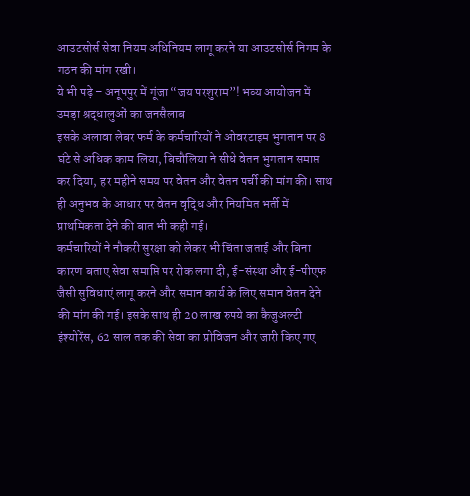आउटसोर्स सेवा नियम अधिनियम लागू करने या आउटसोर्स निगम के गठन की मांग रखी।
ये भी पढ़े – अनूपपुर में गूंजा “जय परशुराम”! भव्य आयोजन में उमड़ा श्रद्धालुओं का जनसैलाब
इसके अलावा लेबर फर्म के कर्मचारियों ने ओवरटाइम भुगतान पर 8 घंटे से अधिक काम लिया, बिचौलिया ने सीधे वेतन भुगतान समाप्त कर दिया, हर महीने समय पर वेतन और वेतन पर्ची की मांग की। साथ ही अनुभव के आधार पर वेतन वृद्धि और नियमित भर्ती में प्राथमिकता देने की बात भी कही गई।
कर्मचारियों ने नौकरी सुरक्षा को लेकर भी चिंता जताई और बिना कारण बताए सेवा समाप्ति पर रोक लगा दी, ई-संस्था और ई-पीएफ जैसी सुविधाएं लागू करने और समान कार्य के लिए समान वेतन देने की मांग की गई। इसके साथ ही 20 लाख रुपये का कैजुअल्टी इंश्योरेंस, 62 साल तक की सेवा का प्रोविजन और जारी किए गए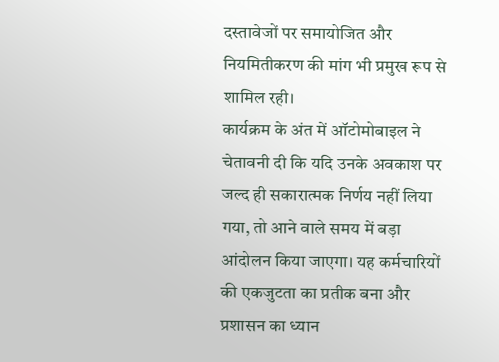दस्तावेजों पर समायोजित और नियमितीकरण की मांग भी प्रमुख रूप से शामिल रही।
कार्यक्रम के अंत में ऑटोमोबाइल ने चेतावनी दी कि यदि उनके अवकाश पर जल्द ही सकारात्मक निर्णय नहीं लिया गया, तो आने वाले समय में बड़ा आंदोलन किया जाएगा। यह कर्मचारियों की एकजुटता का प्रतीक बना और प्रशासन का ध्यान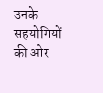उनके सहयोगियों की ओर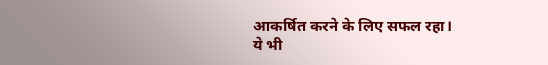आकर्षित करने के लिए सफल रहा।
ये भी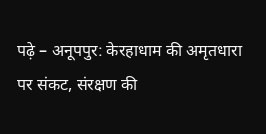पढ़े – अनूपपुर: केरहाधाम की अमृतधारा पर संकट, संरक्षण की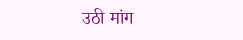उठी मांग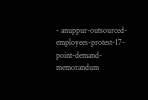- anuppur-outsourced-employees-protest-17-point-demand-memorandum